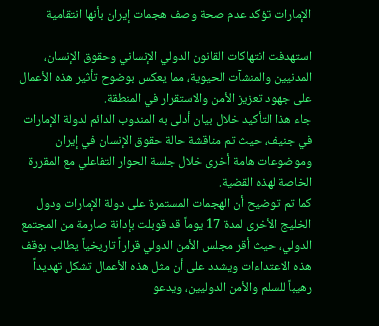الإمارات تؤكد عدم صحة وصف هجمات إيران بأنها انتقامية

استهدفت انتهاكات القانون الدولي الإنساني وحقوق الإنسان، المدنيين والمنشآت الحيوية، مما يعكس بوضوح تأثير هذه الأعمال على جهود تعزيز الأمن والاستقرار في المنطقة.
جاء هذا التأكيد خلال بيان أدلى به المندوب الدائم لدولة الإمارات في جنيف، حيث تم مناقشة حالة حقوق الإنسان في إيران وموضوعات هامة أخرى خلال جلسة الحوار التفاعلي مع المقررة الخاصة لهذه القضية.
كما تم توضيح أن الهجمات المستمرة على دولة الإمارات ودول الخليج الأخرى لمدة 17 يوماً قد قوبلت بإدانة صارمة من المجتمع الدولي، حيث أقر مجلس الأمن الدولي قراراً تاريخياً يطالب بوقف هذه الاعتداءات ويشدد على أن مثل هذه الأعمال تشكل تهديداً رهيباً للسلم والأمن الدوليين، ويدعو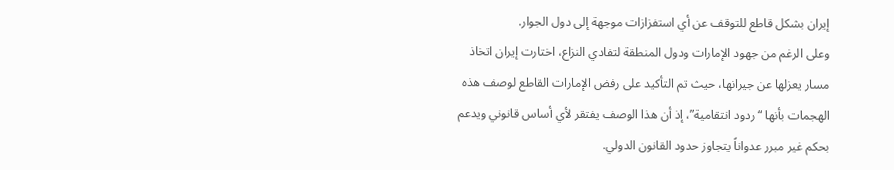إيران بشكل قاطع للتوقف عن أي استفزازات موجهة إلى دول الجوار.
وعلى الرغم من جهود الإمارات ودول المنطقة لتفادي النزاع، اختارت إيران اتخاذ مسار يعزلها عن جيرانها، حيث تم التأكيد على رفض الإمارات القاطع لوصف هذه الهجمات بأنها “ردود انتقامية”، إذ أن هذا الوصف يفتقر لأي أساس قانوني ويدعم بحكم غير مبرر عدواناً يتجاوز حدود القانون الدولي.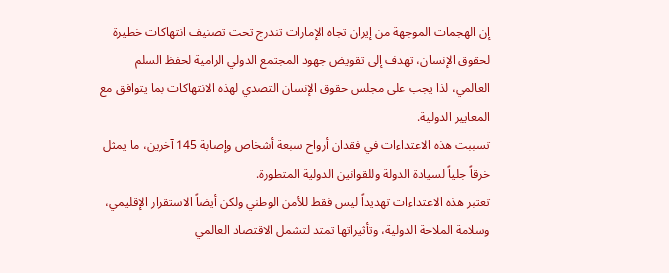إن الهجمات الموجهة من إيران تجاه الإمارات تندرج تحت تصنيف انتهاكات خطيرة لحقوق الإنسان، تهدف إلى تقويض جهود المجتمع الدولي الرامية لحفظ السلم العالمي، لذا يجب على مجلس حقوق الإنسان التصدي لهذه الانتهاكات بما يتوافق مع المعايير الدولية.
تسببت هذه الاعتداءات في فقدان أرواح سبعة أشخاص وإصابة 145 آخرين، ما يمثل خرقاً جلياً لسيادة الدولة وللقوانين الدولية المتطورة.
تعتبر هذه الاعتداءات تهديداً ليس فقط للأمن الوطني ولكن أيضاً الاستقرار الإقليمي، وسلامة الملاحة الدولية، وتأثيراتها تمتد لتشمل الاقتصاد العالمي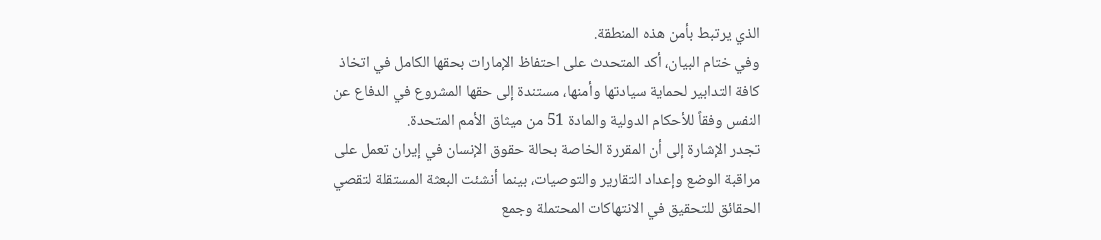الذي يرتبط بأمن هذه المنطقة.
وفي ختام البيان، أكد المتحدث على احتفاظ الإمارات بحقها الكامل في اتخاذ كافة التدابير لحماية سيادتها وأمنها، مستندة إلى حقها المشروع في الدفاع عن النفس وفقاً للأحكام الدولية والمادة 51 من ميثاق الأمم المتحدة.
تجدر الإشارة إلى أن المقررة الخاصة بحالة حقوق الإنسان في إيران تعمل على مراقبة الوضع وإعداد التقارير والتوصيات، بينما أنشئت البعثة المستقلة لتقصي الحقائق للتحقيق في الانتهاكات المحتملة وجمع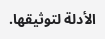الأدلة لتوثيقها.